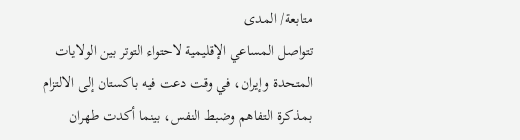متابعة/ المدى
تتواصل المساعي الإقليمية لاحتواء التوتر بين الولايات المتحدة وإيران، في وقت دعت فيه باكستان إلى الالتزام بمذكرة التفاهم وضبط النفس، بينما أكدت طهران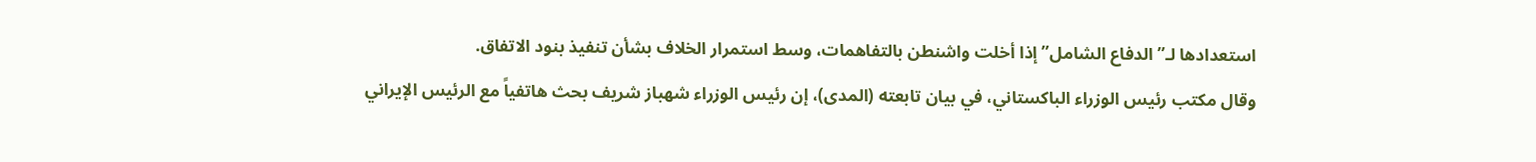استعدادها لـ”الدفاع الشامل” إذا أخلت واشنطن بالتفاهمات، وسط استمرار الخلاف بشأن تنفيذ بنود الاتفاق.
وقال مكتب رئيس الوزراء الباكستاني، في بيان تابعته (المدى)، إن رئيس الوزراء شهباز شريف بحث هاتفياً مع الرئيس الإيراني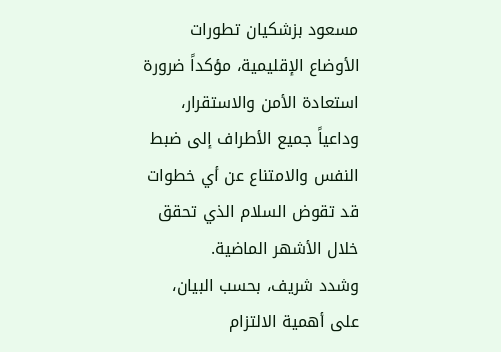مسعود بزشكيان تطورات الأوضاع الإقليمية، مؤكداً ضرورة استعادة الأمن والاستقرار، وداعياً جميع الأطراف إلى ضبط النفس والامتناع عن أي خطوات قد تقوض السلام الذي تحقق خلال الأشهر الماضية.
وشدد شريف، بحسب البيان، على أهمية الالتزام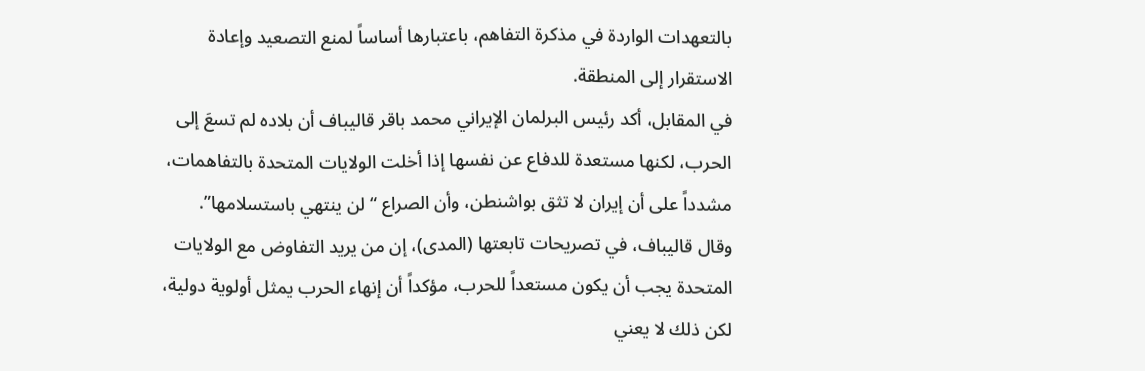بالتعهدات الواردة في مذكرة التفاهم، باعتبارها أساساً لمنع التصعيد وإعادة الاستقرار إلى المنطقة.
في المقابل، أكد رئيس البرلمان الإيراني محمد باقر قاليباف أن بلاده لم تسعَ إلى الحرب، لكنها مستعدة للدفاع عن نفسها إذا أخلت الولايات المتحدة بالتفاهمات، مشدداً على أن إيران لا تثق بواشنطن، وأن الصراع “لن ينتهي باستسلامها”.
وقال قاليباف، في تصريحات تابعتها (المدى)، إن من يريد التفاوض مع الولايات المتحدة يجب أن يكون مستعداً للحرب، مؤكداً أن إنهاء الحرب يمثل أولوية دولية، لكن ذلك لا يعني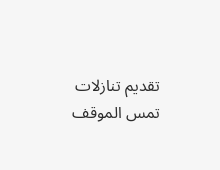تقديم تنازلات تمس الموقف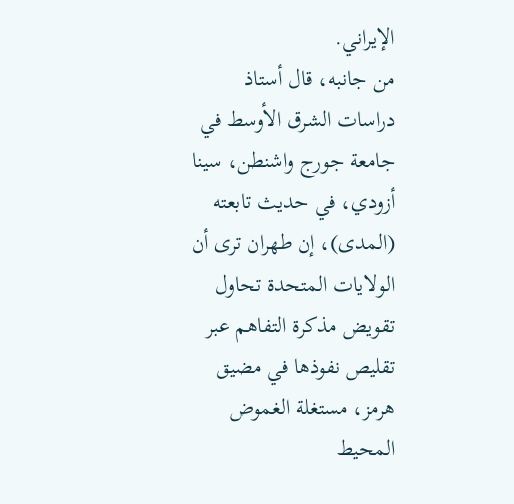الإيراني.
من جانبه، قال أستاذ دراسات الشرق الأوسط في جامعة جورج واشنطن، سينا أزودي، في حديث تابعته (المدى)، إن طهران ترى أن الولايات المتحدة تحاول تقويض مذكرة التفاهم عبر تقليص نفوذها في مضيق هرمز، مستغلة الغموض المحيط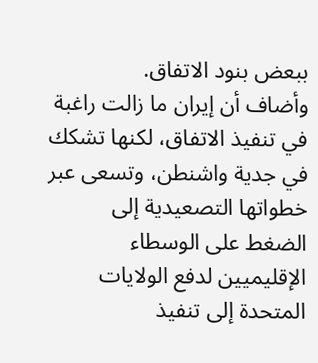ببعض بنود الاتفاق.
وأضاف أن إيران ما زالت راغبة في تنفيذ الاتفاق، لكنها تشكك في جدية واشنطن، وتسعى عبر خطواتها التصعيدية إلى الضغط على الوسطاء الإقليميين لدفع الولايات المتحدة إلى تنفيذ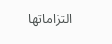التزاماتها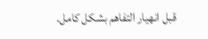قبل انهيار التفاهم بشكل كامل.